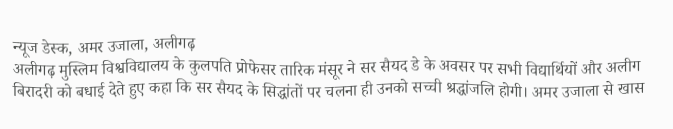न्यूज डेस्क, अमर उजाला, अलीगढ़
अलीगढ़ मुस्लिम विश्वविद्यालय के कुलपति प्रोफेसर तारिक मंसूर ने सर सैयद डे के अवसर पर सभी विद्यार्थियों और अलीग बिरादरी को बधाई देते हुए कहा कि सर सैयद के सिद्धांतों पर चलना ही उनको सच्ची श्रद्धांजलि होगी। अमर उजाला से खास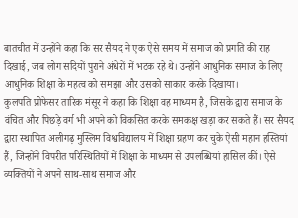बातचीत में उन्होंने कहा कि सर सैयद ने एक ऐसे समय में समाज को प्रगति की राह दिखाई, जब लोग सदियों पुराने अंधेरों में भटक रहे थे। उन्होंने आधुनिक समाज के लिए आधुनिक शिक्षा के महत्व को समझा और उसको साकार करके दिखाया।
कुलपति प्रोफेसर तारिक मंसूर ने कहा कि शिक्षा वह माध्यम है, जिसके द्वारा समाज के वंचित और पिछड़े वर्ग भी अपने को विकसित करके समकक्ष खड़ा कर सकते हैं। सर सैयद द्वारा स्थापित अलीगढ़ मुस्लिम विश्वविद्यालय में शिक्षा ग्रहण कर चुके ऐसी महान हस्तियां हैं, जिन्होंने विपरीत परिस्थितियों में शिक्षा के माध्यम से उपलब्धियां हासिल कीं। ऐसे व्यक्तियों ने अपने साथ-साथ समाज और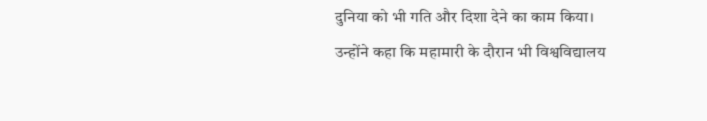दुनिया को भी गति और दिशा देने का काम किया।
उन्होंने कहा कि महामारी के दौरान भी विश्वविद्यालय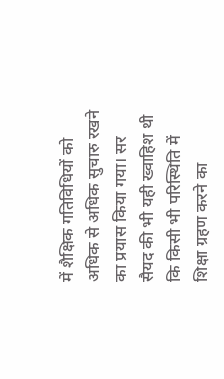में शैक्षिक गतिविधियों को अधिक से अधिक सुचारु रखने का प्रयास किया गया। सर सैयद की भी यही ख्वाहिश थी कि किसी भी परिस्थिति में शिक्षा ग्रहण करने का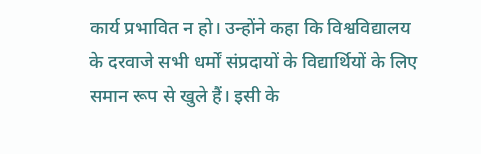कार्य प्रभावित न हो। उन्होंने कहा कि विश्वविद्यालय के दरवाजे सभी धर्मों संप्रदायों के विद्यार्थियों के लिए समान रूप से खुले हैं। इसी के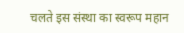चलते इस संस्था का स्वरूप महान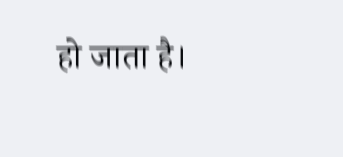हो जाता है।